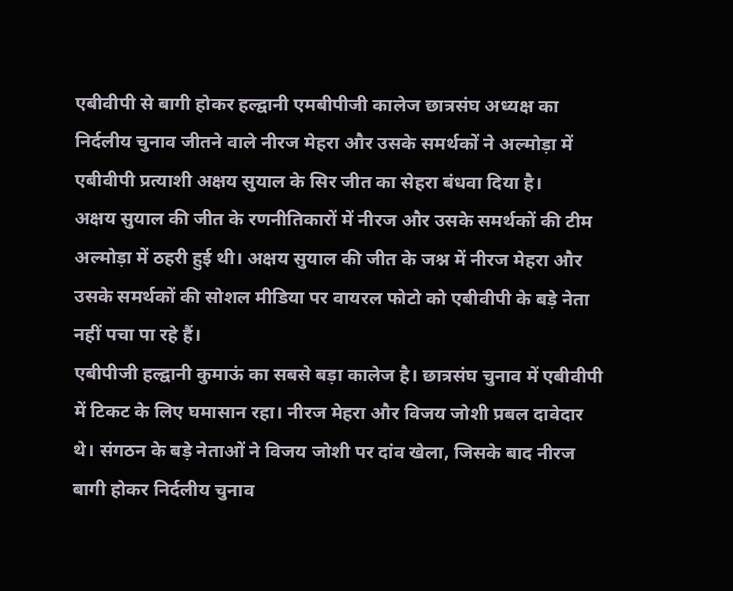एबीवीपी से बागी होकर हल्द्वानी एमबीपीजी कालेज छात्रसंघ अध्यक्ष का निर्दलीय चुनाव जीतने वाले नीरज मेहरा और उसके समर्थकों ने अल्मोड़ा में एबीवीपी प्रत्याशी अक्षय सुयाल के सिर जीत का सेहरा बंधवा दिया है।
अक्षय सुयाल की जीत के रणनीतिकारों में नीरज और उसके समर्थकों की टीम अल्मोड़ा में ठहरी हुई थी। अक्षय सुयाल की जीत के जश्न में नीरज मेहरा और उसके समर्थकों की सोशल मीडिया पर वायरल फोटो को एबीवीपी के बड़े नेता नहीं पचा पा रहे हैं।
एबीपीजी हल्द्वानी कुमाऊं का सबसे बड़ा कालेज है। छात्रसंघ चुनाव में एबीवीपी में टिकट के लिए घमासान रहा। नीरज मेहरा और विजय जोशी प्रबल दावेदार थे। संगठन के बड़े नेताओं ने विजय जोशी पर दांव खेला, जिसके बाद नीरज बागी होकर निर्दलीय चुनाव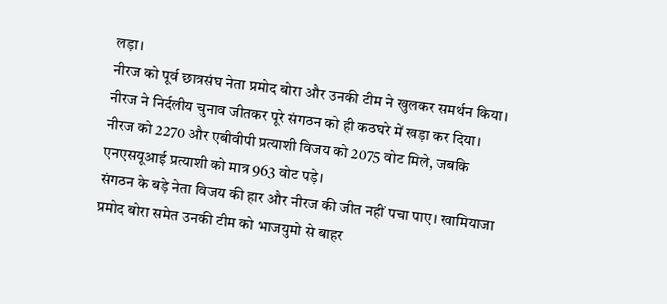लड़ा।
नीरज को पूर्व छात्रसंघ नेता प्रमोद बोरा और उनकी टीम ने खुलकर समर्थन किया। नीरज ने निर्दलीय चुनाव जीतकर पूरे संगठन को ही कठघरे में खड़ा कर दिया। नीरज को 2270 और एबीवीपी प्रत्याशी विजय को 2075 वोट मिले, जबकि एनएसयूआई प्रत्याशी को मात्र 963 वोट पड़े।
संगठन के बड़े नेता विजय की हार और नीरज की जीत नहीं पचा पाए। खामियाजा प्रमोद बोरा समेत उनकी टीम को भाजयुमो से बाहर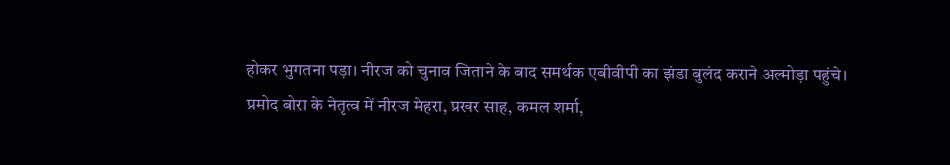होकर भुगतना पड़ा। नीरज को चुनाव जिताने के बाद समर्थक एबीवीपी का झंडा बुलंद कराने अल्मोड़ा पहुंचे।
प्रमोद बोरा के नेतृत्व में नीरज मेहरा, प्रखर साह, कमल शर्मा,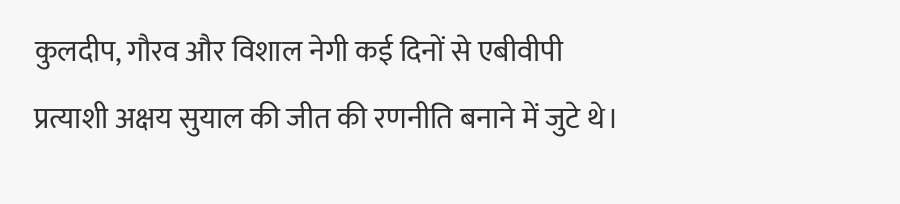कुलदीप, गौरव और विशाल नेगी कई दिनों से एबीवीपी प्रत्याशी अक्षय सुयाल की जीत की रणनीति बनाने में जुटे थे।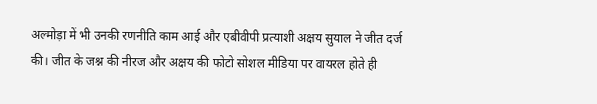अल्मोड़ा में भी उनकी रणनीति काम आई और एबीवीपी प्रत्याशी अक्षय सुयाल ने जीत दर्ज की। जीत के जश्न की नीरज और अक्षय की फोटो सोशल मीडिया पर वायरल होते ही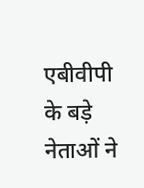एबीवीपी के बड़े नेताओं ने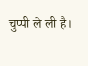चुप्पी ले ली है।